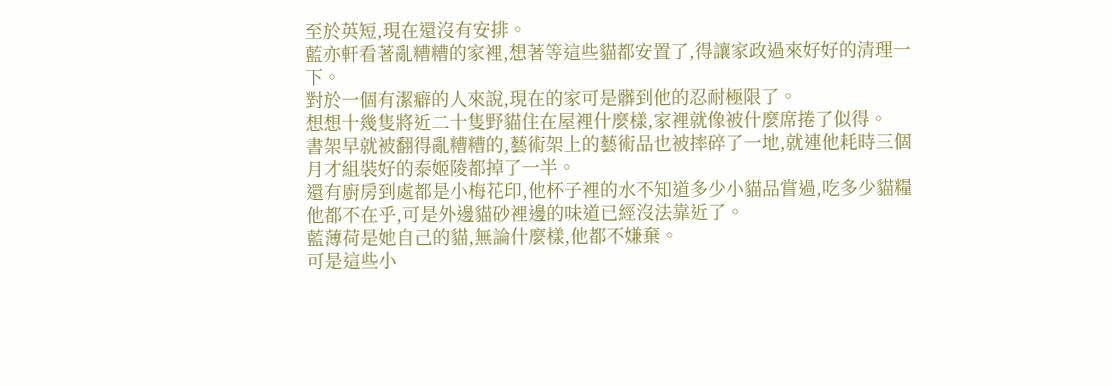至於英短,現在還沒有安排。
藍亦軒看著亂糟糟的家裡,想著等這些貓都安置了,得讓家政過來好好的清理一下。
對於一個有潔癖的人來說,現在的家可是髒到他的忍耐極限了。
想想十幾隻將近二十隻野貓住在屋裡什麼樣,家裡就像被什麼席捲了似得。
書架早就被翻得亂糟糟的,藝術架上的藝術品也被摔碎了一地,就連他耗時三個月才組裝好的泰姬陵都掉了一半。
還有廚房到處都是小梅花印,他杯子裡的水不知道多少小貓品嘗過,吃多少貓糧他都不在乎,可是外邊貓砂裡邊的味道已經沒法靠近了。
藍薄荷是她自己的貓,無論什麼樣,他都不嫌棄。
可是這些小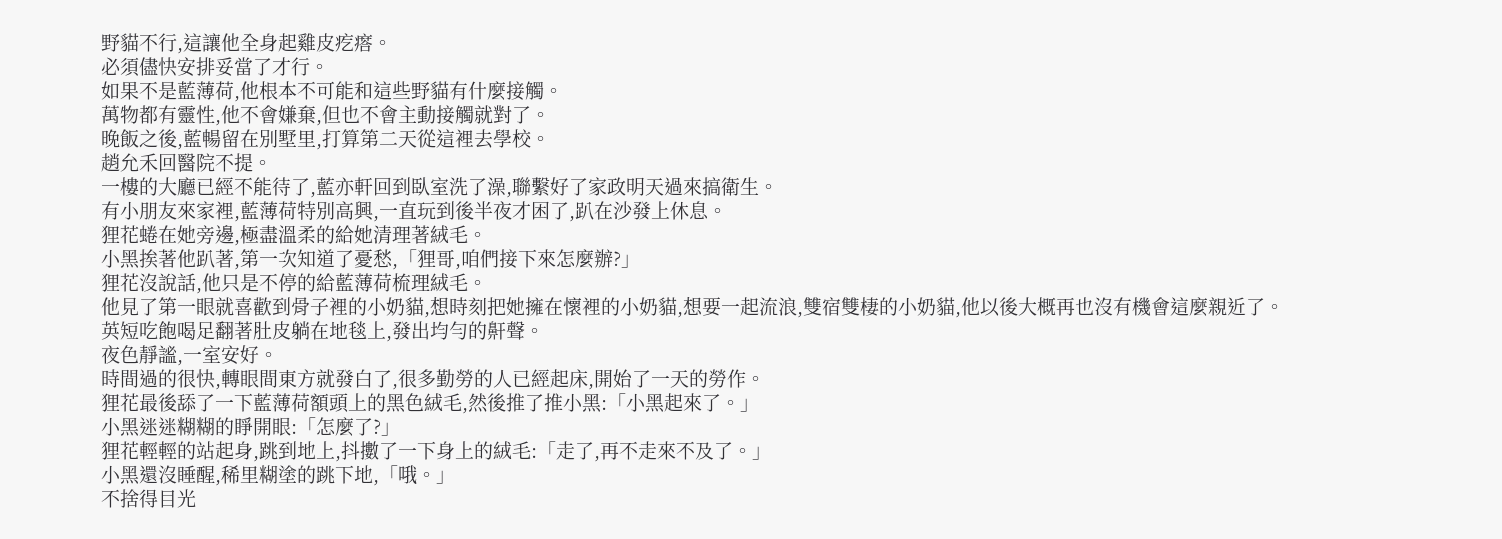野貓不行,這讓他全身起雞皮疙瘩。
必須儘快安排妥當了才行。
如果不是藍薄荷,他根本不可能和這些野貓有什麼接觸。
萬物都有靈性,他不會嫌棄,但也不會主動接觸就對了。
晚飯之後,藍暢留在別墅里,打算第二天從這裡去學校。
趙允禾回醫院不提。
一樓的大廳已經不能待了,藍亦軒回到臥室洗了澡,聯繫好了家政明天過來搞衛生。
有小朋友來家裡,藍薄荷特別高興,一直玩到後半夜才困了,趴在沙發上休息。
狸花蜷在她旁邊,極盡溫柔的給她清理著絨毛。
小黑挨著他趴著,第一次知道了憂愁,「狸哥,咱們接下來怎麼辦?」
狸花沒說話,他只是不停的給藍薄荷梳理絨毛。
他見了第一眼就喜歡到骨子裡的小奶貓,想時刻把她擁在懷裡的小奶貓,想要一起流浪,雙宿雙棲的小奶貓,他以後大概再也沒有機會這麼親近了。
英短吃飽喝足翻著肚皮躺在地毯上,發出均勻的鼾聲。
夜色靜謐,一室安好。
時間過的很快,轉眼間東方就發白了,很多勤勞的人已經起床,開始了一天的勞作。
狸花最後舔了一下藍薄荷額頭上的黑色絨毛,然後推了推小黑:「小黑起來了。」
小黑迷迷糊糊的睜開眼:「怎麼了?」
狸花輕輕的站起身,跳到地上,抖擻了一下身上的絨毛:「走了,再不走來不及了。」
小黑還沒睡醒,稀里糊塗的跳下地,「哦。」
不捨得目光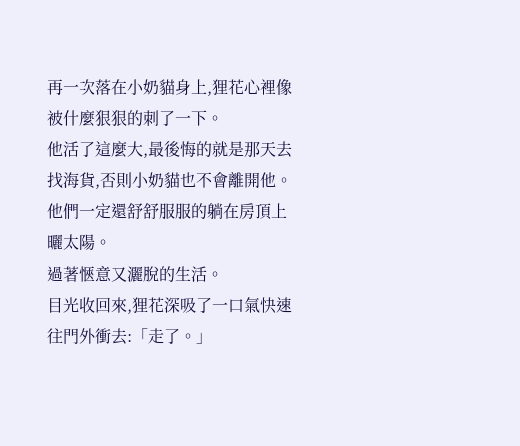再一次落在小奶貓身上,狸花心裡像被什麼狠狠的刺了一下。
他活了這麼大,最後悔的就是那天去找海貨,否則小奶貓也不會離開他。
他們一定還舒舒服服的躺在房頂上曬太陽。
過著愜意又灑脫的生活。
目光收回來,狸花深吸了一口氣快速往門外衝去:「走了。」